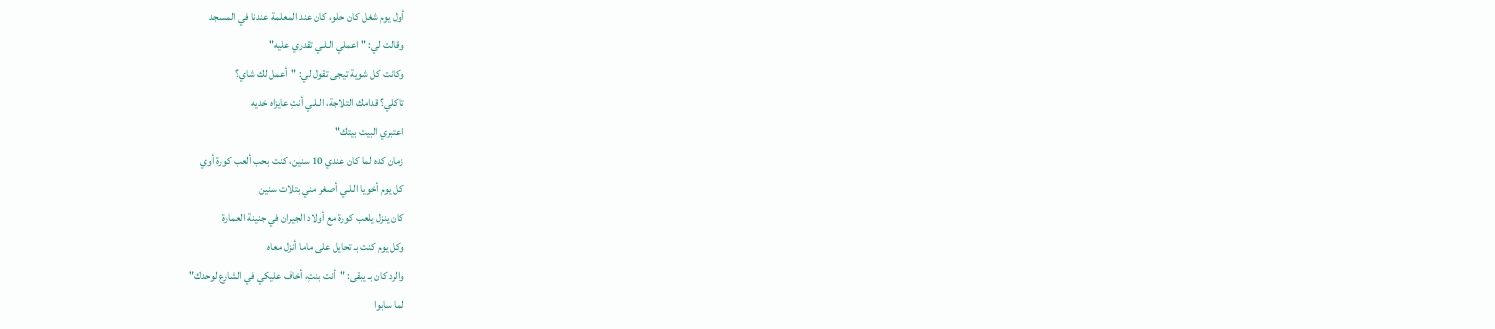أول يوم شغل كان حلو، كان عند المعلمة عندنا في المسجد
وقالت لي: "اعملي الـلـي تقدري عليه"
وكانت كل شوية تيجى تقول لي: "أعمل لك شاي؟
تاكلي؟ قدامك التلاجة، الـلـي أنتِ عايزاه خديه
اعتبري البيت بيتك"
زمان كده لما كان عندي 10 سنين، كنت بحب ألعب كورة أوي
كل يوم أخويا الـلـي أصغر مني بتلات سنين
كان ينزل يلعب كورة مع أولاد الجيران في جنينة العمارة
وكل يوم كنت بـ تحايل على ماما أنزل معاه
والرد كان بـ يبقى: "أنت بنتِ، أخاف عليكي في الشارع لوحدك"
لما سابوا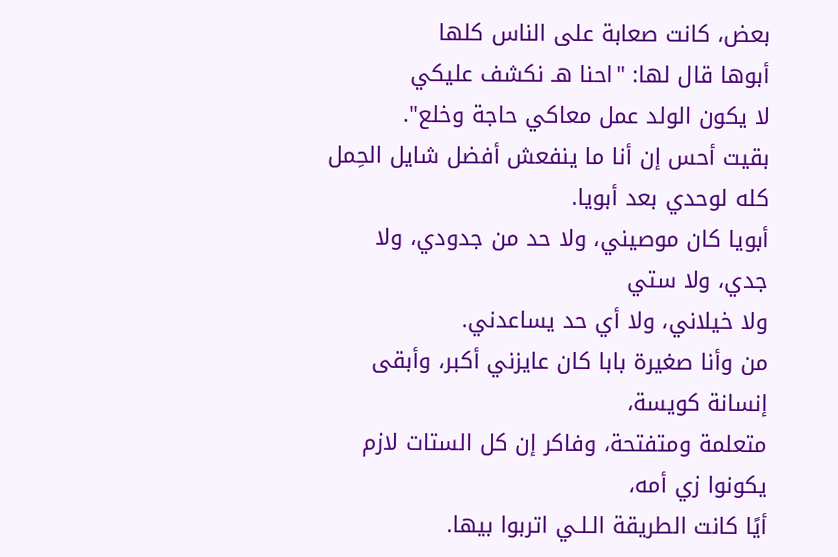بعض، كانت صعابة على الناس كلها
أبوها قال لها: "احنا هـ نكشف عليكي
لا يكون الولد عمل معاكي حاجة وخلع".
بقيت أحس إن أنا ما ينفعش أفضل شايل الحِمل كله لوحدي بعد أبويا.
أبويا كان موصيني، ولا حد من جدودي، ولا جدي، ولا ستي
ولا خيلاني، ولا أي حد يساعدني.
من وأنا صغيرة بابا كان عايزني أكبر، وأبقى إنسانة كويسة،
متعلمة ومتفتحة، وفاكر إن كل الستات لازم يكونوا زي أمه،
أيًا كانت الطريقة الـلـي اتربوا بيها.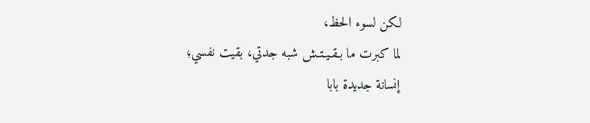لكن لسوء الحظ،
لما كبرت ما بـقـيـتـش شبه جدتي، بقيت نفسي؛
إنسانة جديدة بابا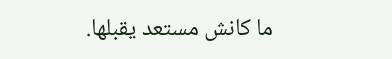ما كانش مستعد يقبلها.